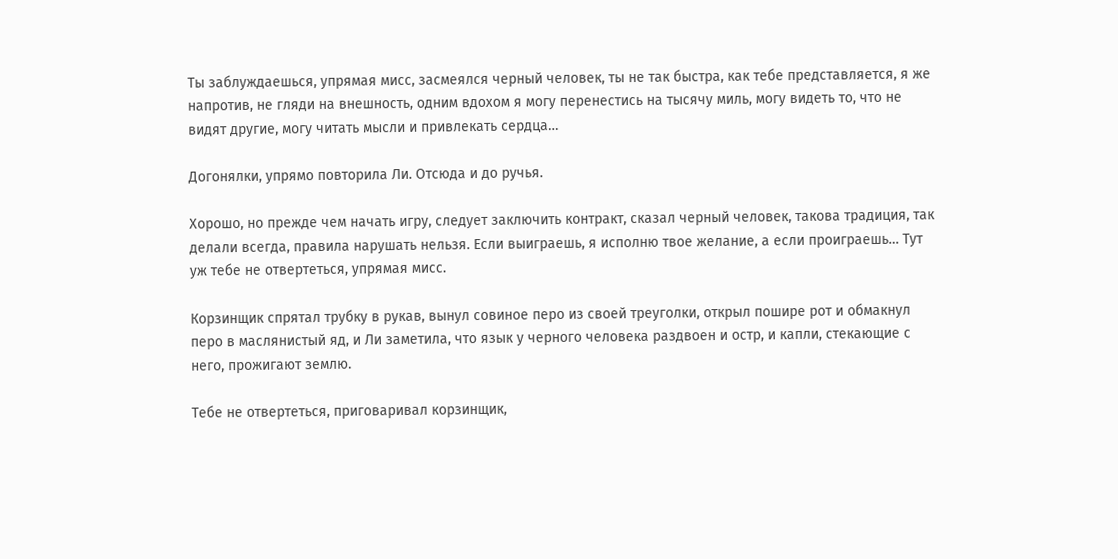Ты заблуждаешься, упрямая мисс, засмеялся черный человек, ты не так быстра, как тебе представляется, я же напротив, не гляди на внешность, одним вдохом я могу перенестись на тысячу миль, могу видеть то, что не видят другие, могу читать мысли и привлекать сердца…

Догонялки, упрямо повторила Ли. Отсюда и до ручья.

Хорошо, но прежде чем начать игру, следует заключить контракт, сказал черный человек, такова традиция, так делали всегда, правила нарушать нельзя. Если выиграешь, я исполню твое желание, а если проиграешь… Тут уж тебе не отвертеться, упрямая мисс.

Корзинщик спрятал трубку в рукав, вынул совиное перо из своей треуголки, открыл пошире рот и обмакнул перо в маслянистый яд, и Ли заметила, что язык у черного человека раздвоен и остр, и капли, стекающие с него, прожигают землю.

Тебе не отвертеться, приговаривал корзинщик,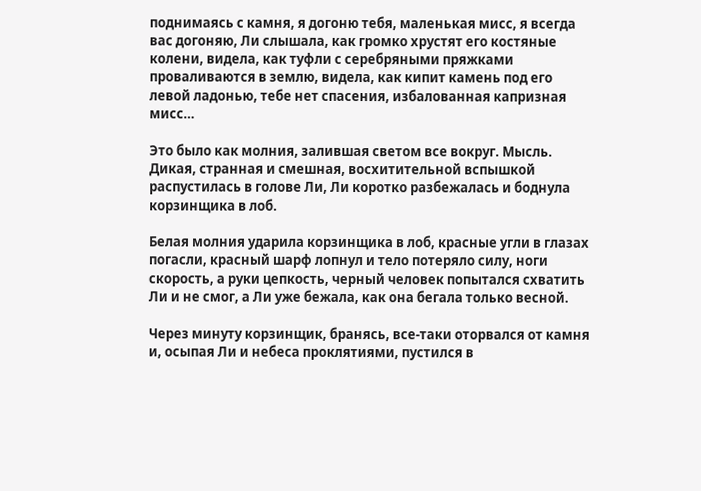поднимаясь с камня, я догоню тебя, маленькая мисс, я всегда вас догоняю, Ли слышала, как громко хрустят его костяные колени, видела, как туфли с серебряными пряжками проваливаются в землю, видела, как кипит камень под его левой ладонью, тебе нет спасения, избалованная капризная мисс…

Это было как молния, залившая светом все вокруг. Мысль. Дикая, странная и смешная, восхитительной вспышкой распустилась в голове Ли, Ли коротко разбежалась и боднула корзинщика в лоб.

Белая молния ударила корзинщика в лоб, красные угли в глазах погасли, красный шарф лопнул и тело потеряло силу, ноги скорость, а руки цепкость, черный человек попытался схватить Ли и не смог, а Ли уже бежала, как она бегала только весной.

Через минуту корзинщик, бранясь, все-таки оторвался от камня и, осыпая Ли и небеса проклятиями, пустился в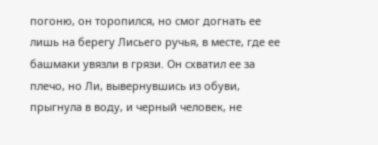погоню, он торопился, но смог догнать ее лишь на берегу Лисьего ручья, в месте, где ее башмаки увязли в грязи. Он схватил ее за плечо, но Ли, вывернувшись из обуви, прыгнула в воду, и черный человек, не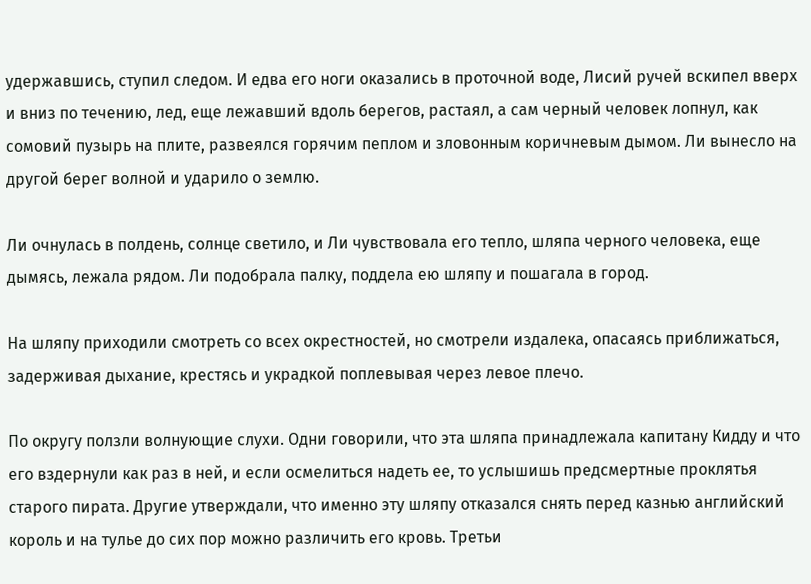удержавшись, ступил следом. И едва его ноги оказались в проточной воде, Лисий ручей вскипел вверх и вниз по течению, лед, еще лежавший вдоль берегов, растаял, а сам черный человек лопнул, как сомовий пузырь на плите, развеялся горячим пеплом и зловонным коричневым дымом. Ли вынесло на другой берег волной и ударило о землю.

Ли очнулась в полдень, солнце светило, и Ли чувствовала его тепло, шляпа черного человека, еще дымясь, лежала рядом. Ли подобрала палку, поддела ею шляпу и пошагала в город.

На шляпу приходили смотреть со всех окрестностей, но смотрели издалека, опасаясь приближаться, задерживая дыхание, крестясь и украдкой поплевывая через левое плечо.

По округу ползли волнующие слухи. Одни говорили, что эта шляпа принадлежала капитану Кидду и что его вздернули как раз в ней, и если осмелиться надеть ее, то услышишь предсмертные проклятья старого пирата. Другие утверждали, что именно эту шляпу отказался снять перед казнью английский король и на тулье до сих пор можно различить его кровь. Третьи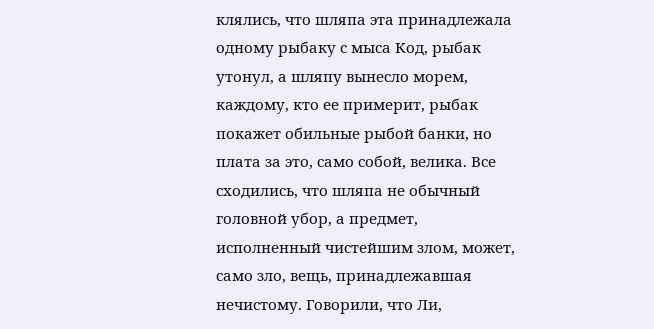клялись, что шляпа эта принадлежала одному рыбаку с мыса Код, рыбак утонул, а шляпу вынесло морем, каждому, кто ее примерит, рыбак покажет обильные рыбой банки, но плата за это, само собой, велика. Все сходились, что шляпа не обычный головной убор, а предмет, исполненный чистейшим злом, может, само зло, вещь, принадлежавшая нечистому. Говорили, что Ли,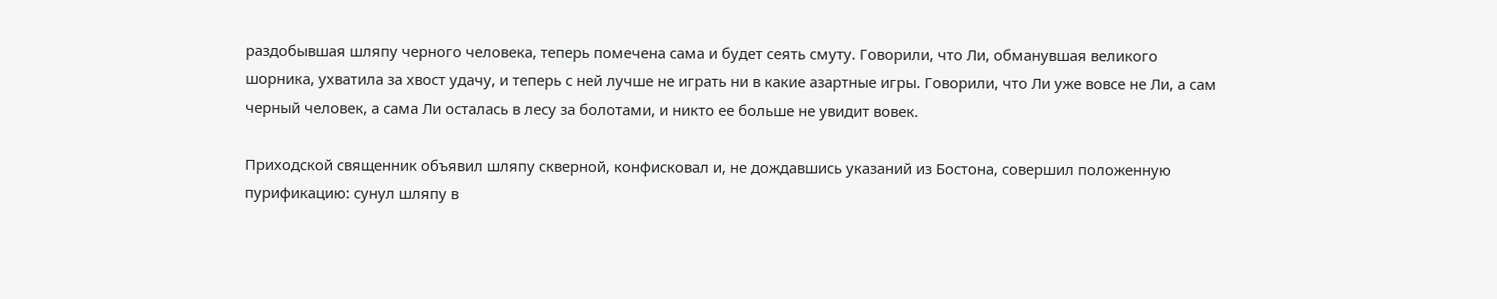раздобывшая шляпу черного человека, теперь помечена сама и будет сеять смуту. Говорили, что Ли, обманувшая великого шорника, ухватила за хвост удачу, и теперь с ней лучше не играть ни в какие азартные игры. Говорили, что Ли уже вовсе не Ли, а сам черный человек, а сама Ли осталась в лесу за болотами, и никто ее больше не увидит вовек.

Приходской священник объявил шляпу скверной, конфисковал и, не дождавшись указаний из Бостона, совершил положенную пурификацию: сунул шляпу в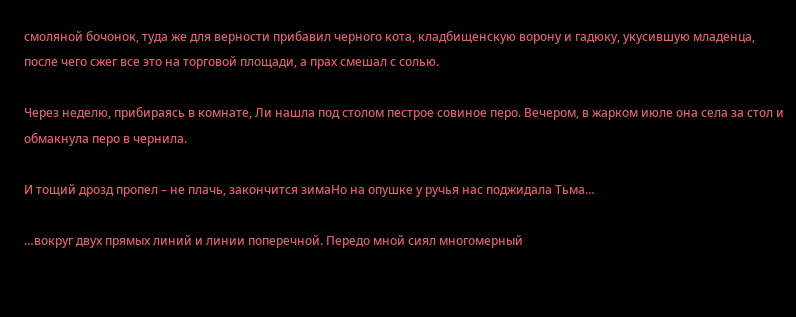смоляной бочонок, туда же для верности прибавил черного кота, кладбищенскую ворону и гадюку, укусившую младенца, после чего сжег все это на торговой площади, а прах смешал с солью.

Через неделю, прибираясь в комнате, Ли нашла под столом пестрое совиное перо. Вечером, в жарком июле она села за стол и обмакнула перо в чернила.

И тощий дрозд пропел – не плачь, закончится зимаНо на опушке у ручья нас поджидала Тьма…

…вокруг двух прямых линий и линии поперечной. Передо мной сиял многомерный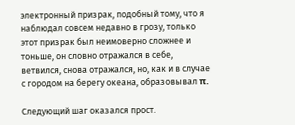электронный призрак, подобный тому, что я наблюдал совсем недавно в грозу, только этот призрак был неимоверно сложнее и тоньше, он словно отражался в себе, ветвился, снова отражался, но, как и в случае с городом на берегу океана, образовывал π.

Следующий шаг оказался прост.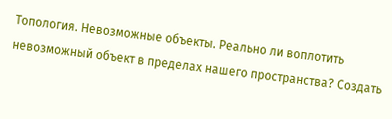Топология. Невозможные объекты. Реально ли воплотить невозможный объект в пределах нашего пространства? Создать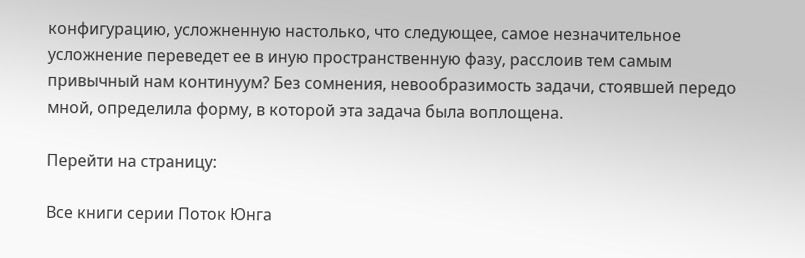конфигурацию, усложненную настолько, что следующее, самое незначительное усложнение переведет ее в иную пространственную фазу, расслоив тем самым привычный нам континуум? Без сомнения, невообразимость задачи, стоявшей передо мной, определила форму, в которой эта задача была воплощена.

Перейти на страницу:

Все книги серии Поток Юнга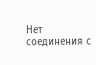Нет соединения с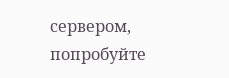сервером, попробуйте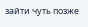зайти чуть позже